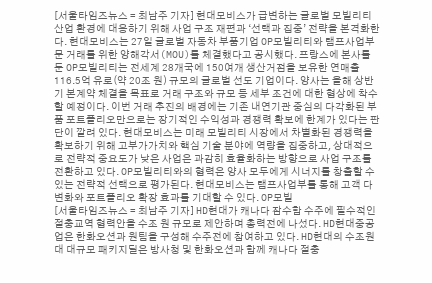[서울타임즈뉴스 = 최남주 기자] 현대모비스가 급변하는 글로벌 모빌리티 산업 환경에 대응하기 위해 사업 구조 재편과 ‘선택과 집중’ 전략을 본격화한다. 현대모비스는 27일 글로벌 자동차 부품기업 OP모빌리티와 램프사업부문 거래를 위한 양해각서(MOU)를 체결했다고 공시했다. 프랑스에 본사를 둔 OP모빌리티는 전세계 28개국에 150여개 생산거점을 보유한 연매출 116.5억 유로(약 20조 원) 규모의 글로벌 선도 기업이다. 양사는 올해 상반기 본계약 체결을 목표로 거래 구조와 규모 등 세부 조건에 대한 협상에 착수할 예정이다. 이번 거래 추진의 배경에는 기존 내연기관 중심의 다각화된 부품 포트폴리오만으로는 장기적인 수익성과 경쟁력 확보에 한계가 있다는 판단이 깔려 있다. 현대모비스는 미래 모빌리티 시장에서 차별화된 경쟁력을 확보하기 위해 고부가가치와 핵심 기술 분야에 역량을 집중하고, 상대적으로 전략적 중요도가 낮은 사업은 과감히 효율화하는 방향으로 사업 구조를 전환하고 있다. OP모빌리티와의 협력은 양사 모두에게 시너지를 창출할 수 있는 전략적 선택으로 평가된다. 현대모비스는 램프사업부를 통해 고객 다변화와 포트폴리오 확장 효과를 기대할 수 있다. OP모빌
[서울타임즈뉴스 = 최남주 기자] HD현대가 캐나다 잠수함 수주에 필수적인 절충교역 협력안을 수조 원 규모로 제안하며 총력전에 나섰다. HD현대중공업은 한화오션과 원팀을 구성해 수주전에 참여하고 있다. HD현대의 수조원대 대규모 패키지딜은 방사청 및 한화오션과 함께 캐나다 절충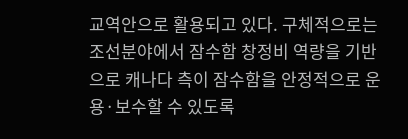교역안으로 활용되고 있다. 구체적으로는 조선분야에서 잠수함 창정비 역량을 기반으로 캐나다 측이 잠수함을 안정적으로 운용·보수할 수 있도록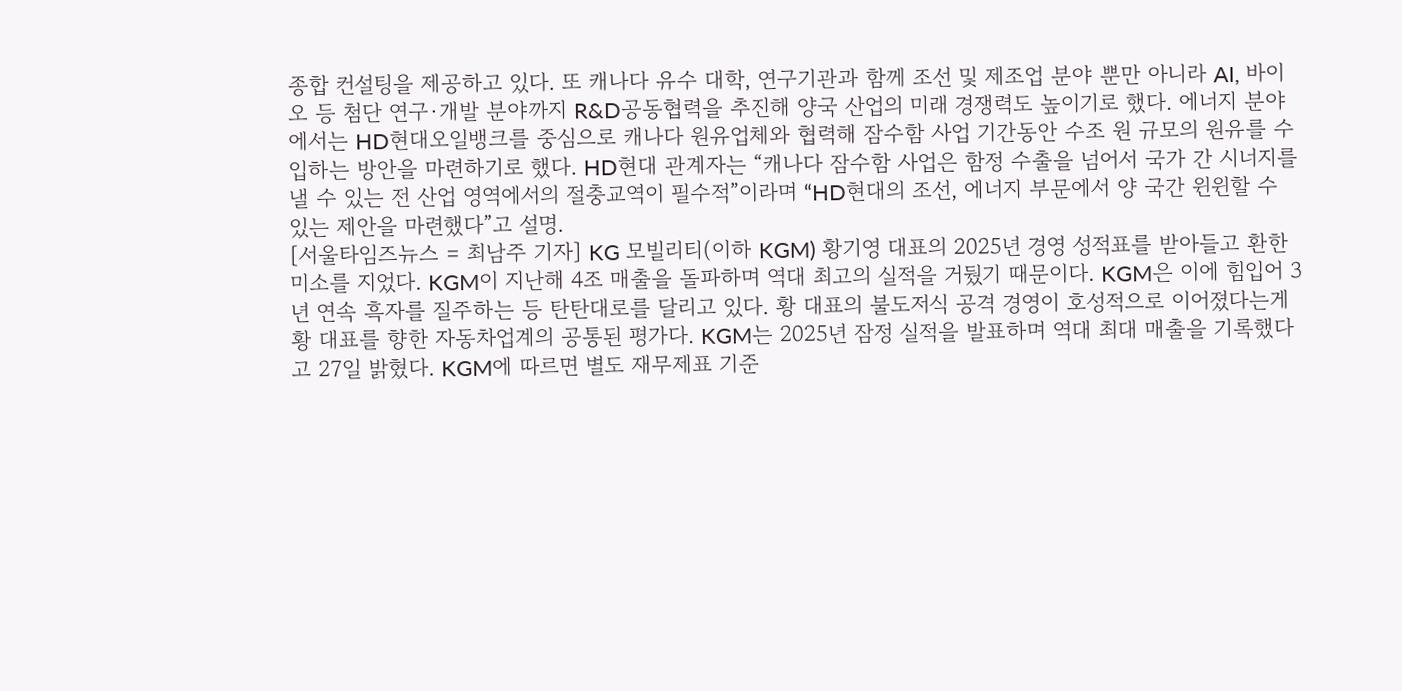종합 컨설팅을 제공하고 있다. 또 캐나다 유수 대학, 연구기관과 함께 조선 및 제조업 분야 뿐만 아니라 AI, 바이오 등 첨단 연구·개발 분야까지 R&D공동협력을 추진해 양국 산업의 미래 경쟁력도 높이기로 했다. 에너지 분야에서는 HD현대오일뱅크를 중심으로 캐나다 원유업체와 협력해 잠수함 사업 기간동안 수조 원 규모의 원유를 수입하는 방안을 마련하기로 했다. HD현대 관계자는 “캐나다 잠수함 사업은 함정 수출을 넘어서 국가 간 시너지를 낼 수 있는 전 산업 영역에서의 절충교역이 필수적”이라며 “HD현대의 조선, 에너지 부문에서 양 국간 윈윈할 수 있는 제안을 마련했다”고 설명.
[서울타임즈뉴스 = 최남주 기자] KG 모빌리티(이하 KGM) 황기영 대표의 2025년 경영 성적표를 받아들고 환한 미소를 지었다. KGM이 지난해 4조 매출을 돌파하며 역대 최고의 실적을 거뒀기 때문이다. KGM은 이에 힘입어 3년 연속 흑자를 질주하는 등 탄탄대로를 달리고 있다. 황 대표의 불도저식 공격 경영이 호성적으로 이어졌다는게 황 대표를 향한 자동차업계의 공통된 평가다. KGM는 2025년 잠정 실적을 발표하며 역대 최대 매출을 기록했다고 27일 밝혔다. KGM에 따르면 별도 재무제표 기준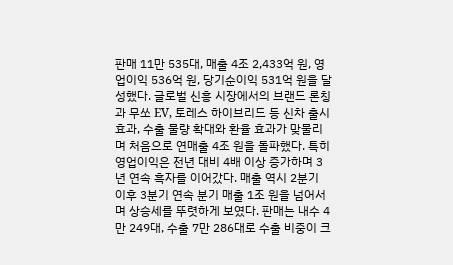판매 11만 535대, 매출 4조 2,433억 원, 영업이익 536억 원, 당기순이익 531억 원을 달성했다. 글로벌 신흥 시장에서의 브랜드 론칭과 무쏘 EV, 토레스 하이브리드 등 신차 출시 효과, 수출 물량 확대와 환율 효과가 맞물리며 처음으로 연매출 4조 원을 돌파했다. 특히 영업이익은 전년 대비 4배 이상 증가하며 3년 연속 흑자를 이어갔다. 매출 역시 2분기 이후 3분기 연속 분기 매출 1조 원을 넘어서며 상승세를 뚜렷하게 보였다. 판매는 내수 4만 249대, 수출 7만 286대로 수출 비중이 크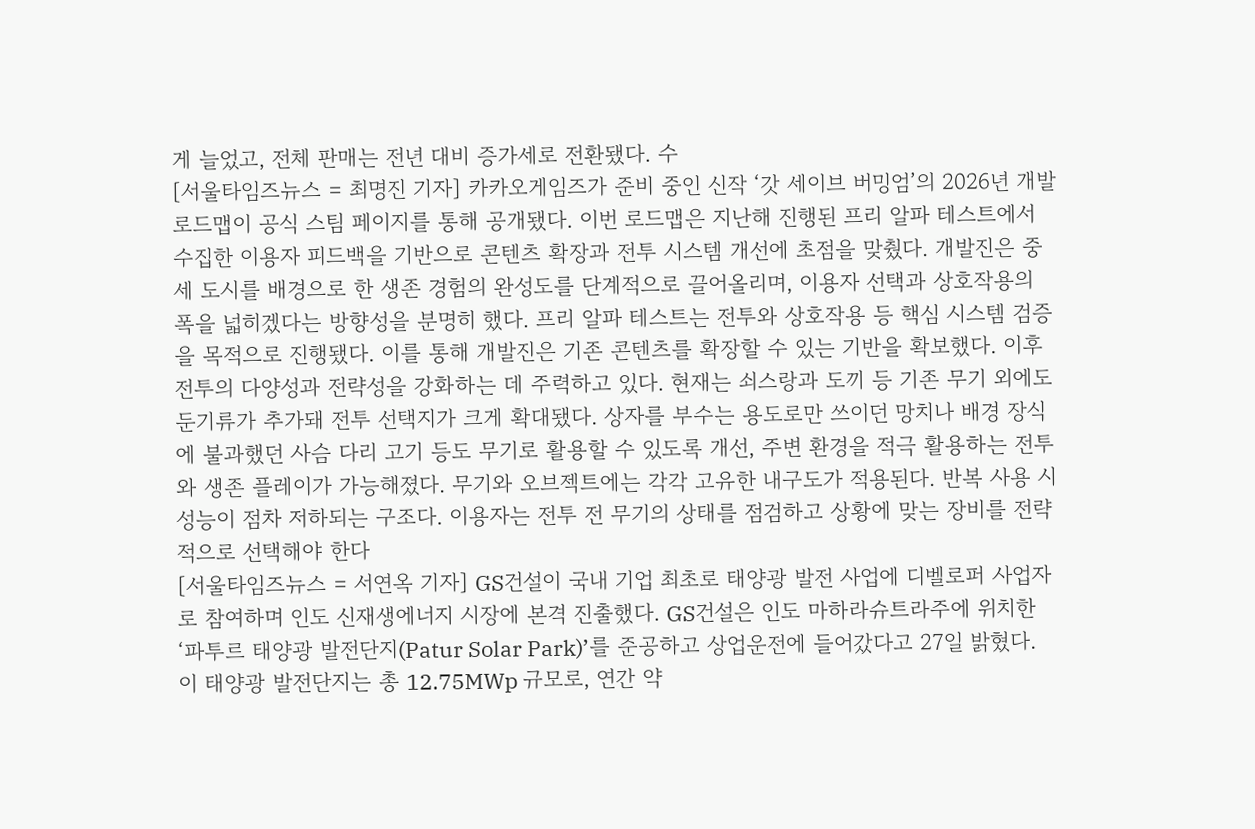게 늘었고, 전체 판매는 전년 대비 증가세로 전환됐다. 수
[서울타임즈뉴스 = 최명진 기자] 카카오게임즈가 준비 중인 신작 ‘갓 세이브 버밍엄’의 2026년 개발 로드맵이 공식 스팀 페이지를 통해 공개됐다. 이번 로드맵은 지난해 진행된 프리 알파 테스트에서 수집한 이용자 피드백을 기반으로 콘텐츠 확장과 전투 시스템 개선에 초점을 맞췄다. 개발진은 중세 도시를 배경으로 한 생존 경험의 완성도를 단계적으로 끌어올리며, 이용자 선택과 상호작용의 폭을 넓히겠다는 방향성을 분명히 했다. 프리 알파 테스트는 전투와 상호작용 등 핵심 시스템 검증을 목적으로 진행됐다. 이를 통해 개발진은 기존 콘텐츠를 확장할 수 있는 기반을 확보했다. 이후 전투의 다양성과 전략성을 강화하는 데 주력하고 있다. 현재는 쇠스랑과 도끼 등 기존 무기 외에도 둔기류가 추가돼 전투 선택지가 크게 확대됐다. 상자를 부수는 용도로만 쓰이던 망치나 배경 장식에 불과했던 사슴 다리 고기 등도 무기로 활용할 수 있도록 개선, 주변 환경을 적극 활용하는 전투와 생존 플레이가 가능해졌다. 무기와 오브젝트에는 각각 고유한 내구도가 적용된다. 반복 사용 시 성능이 점차 저하되는 구조다. 이용자는 전투 전 무기의 상태를 점검하고 상황에 맞는 장비를 전략적으로 선택해야 한다
[서울타임즈뉴스 = 서연옥 기자] GS건설이 국내 기업 최초로 태양광 발전 사업에 디벨로퍼 사업자로 참여하며 인도 신재생에너지 시장에 본격 진출했다. GS건설은 인도 마하라슈트라주에 위치한 ‘파투르 태양광 발전단지(Patur Solar Park)’를 준공하고 상업운전에 들어갔다고 27일 밝혔다. 이 태양광 발전단지는 총 12.75MWp 규모로, 연간 약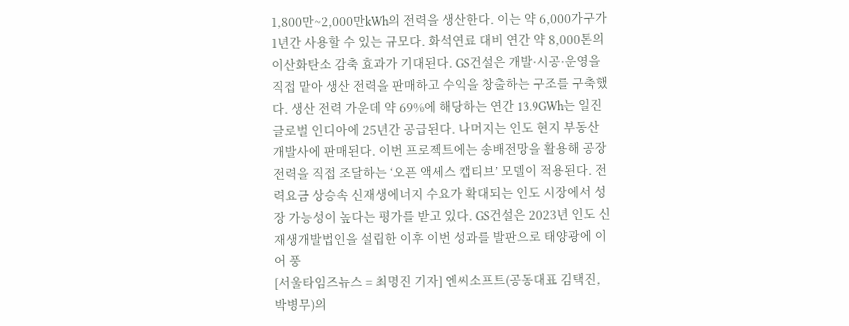1,800만~2,000만kWh의 전력을 생산한다. 이는 약 6,000가구가 1년간 사용할 수 있는 규모다. 화석연료 대비 연간 약 8,000톤의 이산화탄소 감축 효과가 기대된다. GS건설은 개발·시공·운영을 직접 맡아 생산 전력을 판매하고 수익을 창출하는 구조를 구축했다. 생산 전력 가운데 약 69%에 해당하는 연간 13.9GWh는 일진글로벌 인디아에 25년간 공급된다. 나머지는 인도 현지 부동산 개발사에 판매된다. 이번 프로젝트에는 송배전망을 활용해 공장 전력을 직접 조달하는 ‘오픈 액세스 캡티브’ 모델이 적용된다. 전력요금 상승속 신재생에너지 수요가 확대되는 인도 시장에서 성장 가능성이 높다는 평가를 받고 있다. GS건설은 2023년 인도 신재생개발법인을 설립한 이후 이번 성과를 발판으로 태양광에 이어 풍
[서울타임즈뉴스 = 최명진 기자] 엔씨소프트(공동대표 김택진, 박병무)의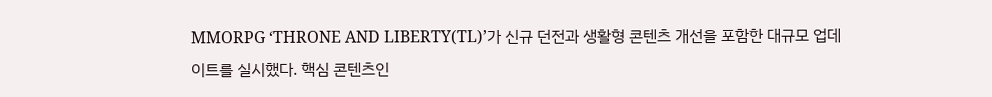MMORPG ‘THRONE AND LIBERTY(TL)’가 신규 던전과 생활형 콘텐츠 개선을 포함한 대규모 업데이트를 실시했다. 핵심 콘텐츠인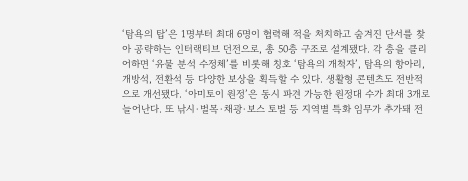‘탐욕의 탑’은 1명부터 최대 6명이 협력해 적을 처치하고 숨겨진 단서를 찾아 공략하는 인터랙티브 던전으로, 총 50층 구조로 설계됐다. 각 층을 클리어하면 ‘유물 분석 수정체’를 비롯해 칭호 ‘탐욕의 개척자’, 탐욕의 항아리, 개방석, 전환석 등 다양한 보상을 획득할 수 있다. 생활형 콘텐츠도 전반적으로 개선됐다. ‘아미토이 원정’은 동시 파견 가능한 원정대 수가 최대 3개로 늘어난다. 또 낚시·벌목·채광·보스 토벌 등 지역별 특화 임무가 추가돼 전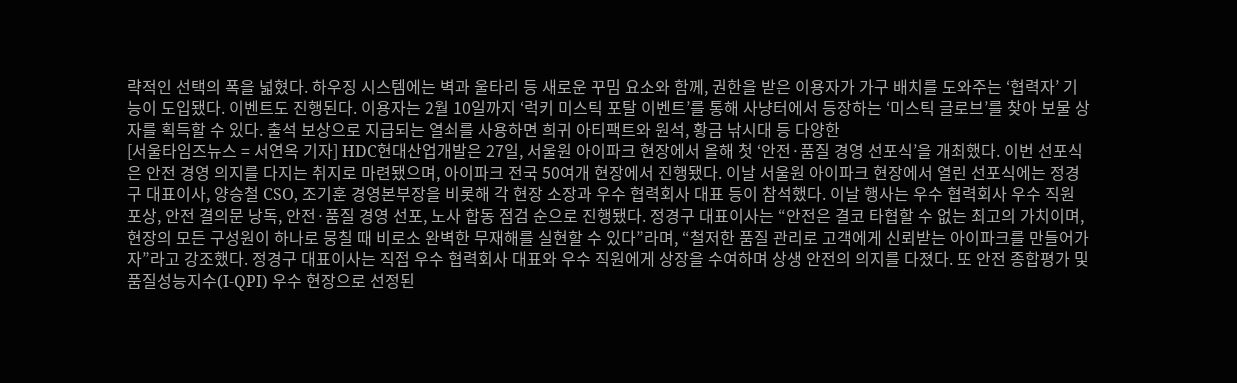략적인 선택의 폭을 넓혔다. 하우징 시스템에는 벽과 울타리 등 새로운 꾸밈 요소와 함께, 권한을 받은 이용자가 가구 배치를 도와주는 ‘협력자’ 기능이 도입됐다. 이벤트도 진행된다. 이용자는 2월 10일까지 ‘럭키 미스틱 포탈 이벤트’를 통해 사냥터에서 등장하는 ‘미스틱 글로브’를 찾아 보물 상자를 획득할 수 있다. 출석 보상으로 지급되는 열쇠를 사용하면 희귀 아티팩트와 원석, 황금 낚시대 등 다양한
[서울타임즈뉴스 = 서연옥 기자] HDC현대산업개발은 27일, 서울원 아이파크 현장에서 올해 첫 ‘안전·품질 경영 선포식’을 개최했다. 이번 선포식은 안전 경영 의지를 다지는 취지로 마련됐으며, 아이파크 전국 50여개 현장에서 진행됐다. 이날 서울원 아이파크 현장에서 열린 선포식에는 정경구 대표이사, 양승철 CSO, 조기훈 경영본부장을 비롯해 각 현장 소장과 우수 협력회사 대표 등이 참석했다. 이날 행사는 우수 협력회사 우수 직원 포상, 안전 결의문 낭독, 안전·품질 경영 선포, 노사 합동 점검 순으로 진행됐다. 정경구 대표이사는 “안전은 결코 타협할 수 없는 최고의 가치이며, 현장의 모든 구성원이 하나로 뭉칠 때 비로소 완벽한 무재해를 실현할 수 있다”라며, “철저한 품질 관리로 고객에게 신뢰받는 아이파크를 만들어가자”라고 강조했다. 정경구 대표이사는 직접 우수 협력회사 대표와 우수 직원에게 상장을 수여하며 상생 안전의 의지를 다졌다. 또 안전 종합평가 및 품질성능지수(I-QPI) 우수 현장으로 선정된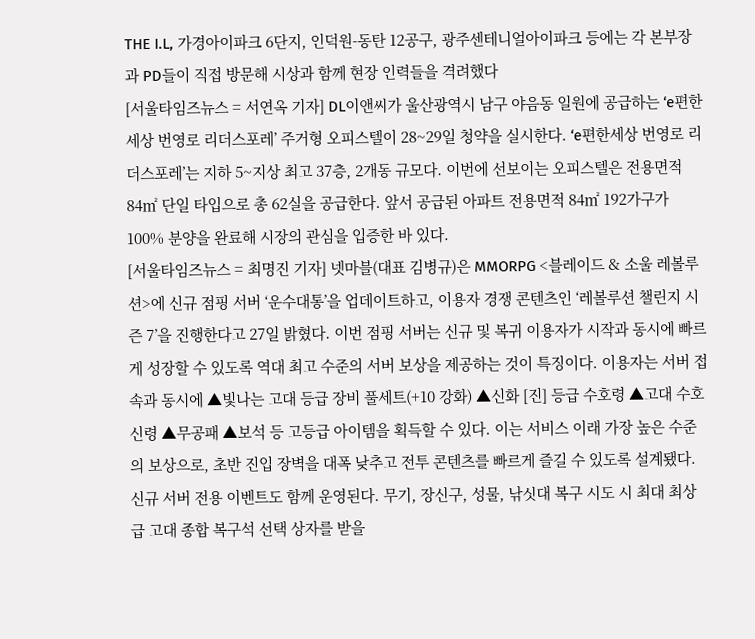THE I.L, 가경아이파크 6단지, 인덕원-동탄 12공구, 광주센테니얼아이파크 등에는 각 본부장과 PD들이 직접 방문해 시상과 함께 현장 인력들을 격려했다
[서울타임즈뉴스 = 서연옥 기자] DL이앤씨가 울산광역시 남구 야음동 일원에 공급하는 ‘e편한세상 번영로 리더스포레’ 주거형 오피스텔이 28~29일 청약을 실시한다. ‘e편한세상 번영로 리더스포레’는 지하 5~지상 최고 37층, 2개동 규모다. 이번에 선보이는 오피스텔은 전용면적 84㎡ 단일 타입으로 총 62실을 공급한다. 앞서 공급된 아파트 전용면적 84㎡ 192가구가 100% 분양을 완료해 시장의 관심을 입증한 바 있다.
[서울타임즈뉴스 = 최명진 기자] 넷마블(대표 김병규)은 MMORPG <블레이드 & 소울 레볼루션>에 신규 점핑 서버 ‘운수대통’을 업데이트하고, 이용자 경쟁 콘텐츠인 ‘레볼루션 챌린지 시즌 7’을 진행한다고 27일 밝혔다. 이번 점핑 서버는 신규 및 복귀 이용자가 시작과 동시에 빠르게 성장할 수 있도록 역대 최고 수준의 서버 보상을 제공하는 것이 특징이다. 이용자는 서버 접속과 동시에 ▲빛나는 고대 등급 장비 풀세트(+10 강화) ▲신화 [진] 등급 수호령 ▲고대 수호신령 ▲무공패 ▲보석 등 고등급 아이템을 획득할 수 있다. 이는 서비스 이래 가장 높은 수준의 보상으로, 초반 진입 장벽을 대폭 낮추고 전투 콘텐츠를 빠르게 즐길 수 있도록 설계됐다. 신규 서버 전용 이벤트도 함께 운영된다. 무기, 장신구, 성물, 낚싯대 복구 시도 시 최대 최상급 고대 종합 복구석 선택 상자를 받을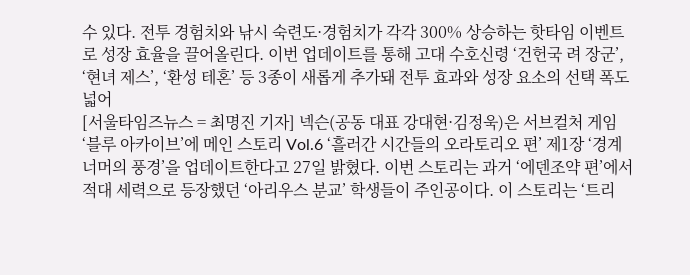수 있다. 전투 경험치와 낚시 숙련도·경험치가 각각 300% 상승하는 핫타임 이벤트로 성장 효율을 끌어올린다. 이번 업데이트를 통해 고대 수호신령 ‘건헌국 려 장군’, ‘현녀 제스’, ‘환성 테혼’ 등 3종이 새롭게 추가돼 전투 효과와 성장 요소의 선택 폭도 넓어
[서울타임즈뉴스 = 최명진 기자] 넥슨(공동 대표 강대현·김정욱)은 서브컬처 게임 ‘블루 아카이브’에 메인 스토리 Vol.6 ‘흘러간 시간들의 오라토리오 편’ 제1장 ‘경계 너머의 풍경’을 업데이트한다고 27일 밝혔다. 이번 스토리는 과거 ‘에덴조약 편’에서 적대 세력으로 등장했던 ‘아리우스 분교’ 학생들이 주인공이다. 이 스토리는 ‘트리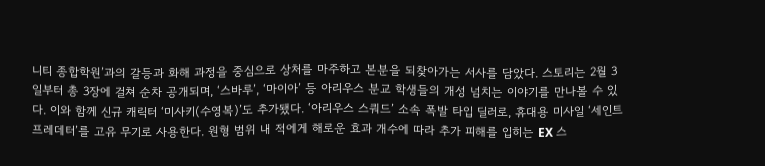니티 종합학원’과의 갈등과 화해 과정을 중심으로 상처를 마주하고 본분을 되찾아가는 서사를 담았다. 스토리는 2월 3일부터 총 3장에 걸쳐 순차 공개되며, ‘스바루’, ‘마이아’ 등 아리우스 분교 학생들의 개성 넘치는 이야기를 만나볼 수 있다. 이와 함께 신규 캐릭터 ‘미사키(수영복)’도 추가됐다. ‘아리우스 스쿼드’ 소속 폭발 타입 딜러로, 휴대용 미사일 ‘세인트 프레데터’를 고유 무기로 사용한다. 원형 범위 내 적에게 해로운 효과 개수에 따라 추가 피해를 입히는 EX 스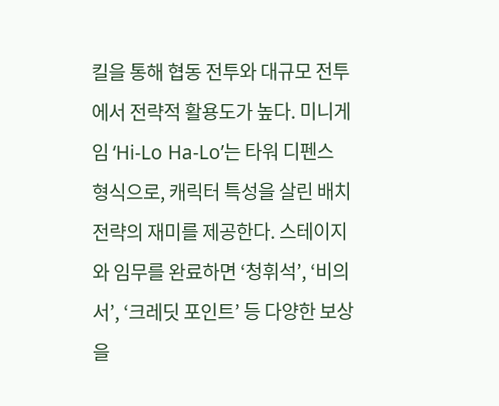킬을 통해 협동 전투와 대규모 전투에서 전략적 활용도가 높다. 미니게임 ‘Hi-Lo Ha-Lo’는 타워 디펜스 형식으로, 캐릭터 특성을 살린 배치 전략의 재미를 제공한다. 스테이지와 임무를 완료하면 ‘청휘석’, ‘비의서’, ‘크레딧 포인트’ 등 다양한 보상을